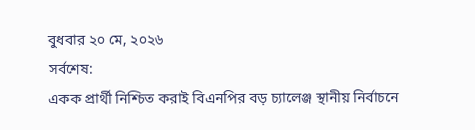বুধবার ২০ মে, ২০২৬
সর্বশেষ:
একক প্রার্থী নিশ্চিত করাই বিএনপির বড় চ্যালেঞ্জ স্থানীয় নির্বাচনে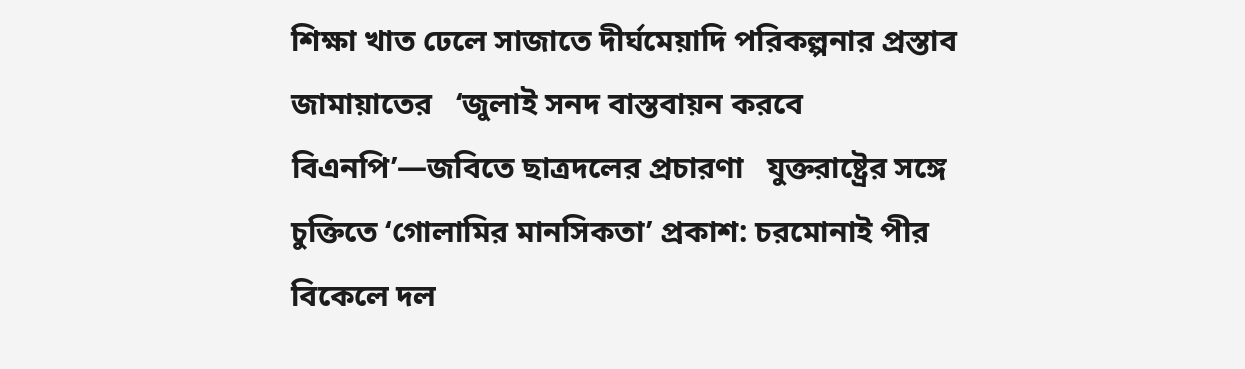শিক্ষা খাত ঢেলে সাজাতে দীর্ঘমেয়াদি পরিকল্পনার প্রস্তাব জামায়াতের   ‘জুলাই সনদ বাস্তবায়ন করবে বিএনপি’—জবিতে ছাত্রদলের প্রচারণা   যুক্তরাষ্ট্রের সঙ্গে চুক্তিতে ‘গোলামির মানসিকতা’ প্রকাশ: চরমোনাই পীর   বিকেলে দল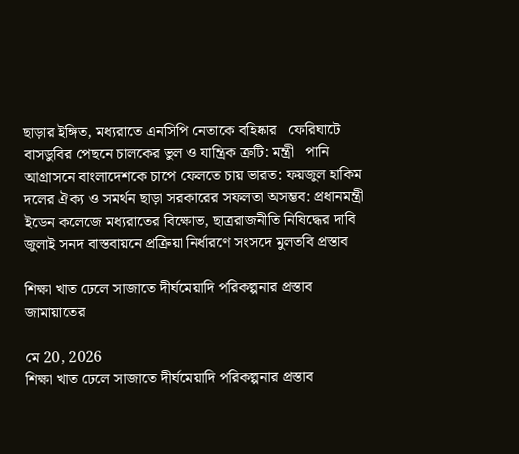ছাড়ার ইঙ্গিত, মধ্যরাতে এনসিপি নেতাকে বহিষ্কার   ফেরিঘাটে বাসডুবির পেছনে চালকের ভুল ও যান্ত্রিক ত্রুটি: মন্ত্রী   পানি আগ্রাসনে বাংলাদেশকে চাপে ফেলতে চায় ভারত: ফয়জুল হাকিম   দলের ঐক্য ও সমর্থন ছাড়া সরকারের সফলতা অসম্ভব: প্রধানমন্ত্রী   ইডেন কলেজে মধ্যরাতের বিক্ষোভ, ছাত্ররাজনীতি নিষিদ্ধের দাবি   জুলাই সনদ বাস্তবায়নে প্রক্রিয়া নির্ধারণে সংসদে মুলতবি প্রস্তাব

শিক্ষা খাত ঢেলে সাজাতে দীর্ঘমেয়াদি পরিকল্পনার প্রস্তাব জামায়াতের

মে 20, 2026
শিক্ষা খাত ঢেলে সাজাতে দীর্ঘমেয়াদি পরিকল্পনার প্রস্তাব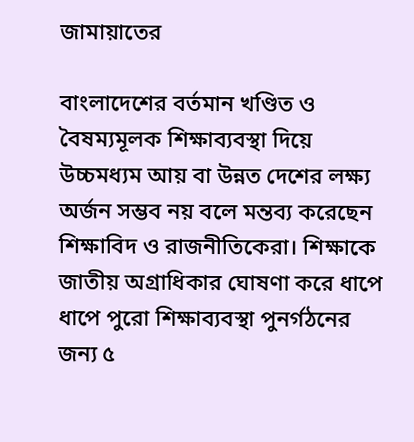জামায়াতের

বাংলাদেশের বর্তমান খণ্ডিত ও বৈষম্যমূলক শিক্ষাব্যবস্থা দিয়ে উচ্চমধ্যম আয় বা উন্নত দেশের লক্ষ্য অর্জন সম্ভব নয় বলে মন্তব্য করেছেন শিক্ষাবিদ ও রাজনীতিকেরা। শিক্ষাকে জাতীয় অগ্রাধিকার ঘোষণা করে ধাপে ধাপে পুরো শিক্ষাব্যবস্থা পুনর্গঠনের জন্য ৫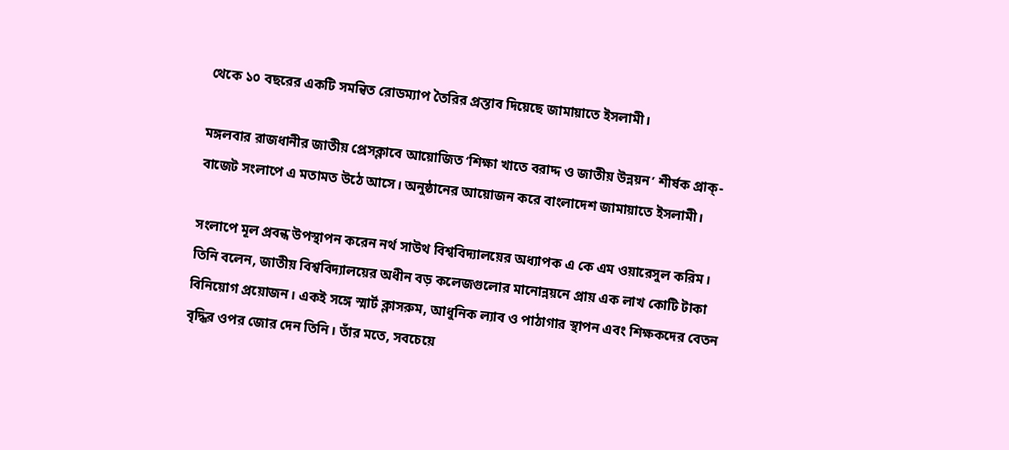থেকে ১০ বছরের একটি সমন্বিত রোডম্যাপ তৈরির প্রস্তাব দিয়েছে জামায়াতে ইসলামী।

মঙ্গলবার রাজধানীর জাতীয় প্রেসক্লাবে আয়োজিত ‘শিক্ষা খাতে বরাদ্দ ও জাতীয় উন্নয়ন’ শীর্ষক প্রাক্-বাজেট সংলাপে এ মতামত উঠে আসে। অনুষ্ঠানের আয়োজন করে বাংলাদেশ জামায়াতে ইসলামী।

সংলাপে মূল প্রবন্ধ উপস্থাপন করেন নর্থ সাউথ বিশ্ববিদ্যালয়ের অধ্যাপক এ কে এম ওয়ারেসুল করিম। তিনি বলেন, জাতীয় বিশ্ববিদ্যালয়ের অধীন বড় কলেজগুলোর মানোন্নয়নে প্রায় এক লাখ কোটি টাকা বিনিয়োগ প্রয়োজন। একই সঙ্গে স্মার্ট ক্লাসরুম, আধুনিক ল্যাব ও পাঠাগার স্থাপন এবং শিক্ষকদের বেতন বৃদ্ধির ওপর জোর দেন তিনি। তাঁর মতে, সবচেয়ে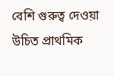বেশি গুরুত্ব দেওয়া উচিত প্রাথমিক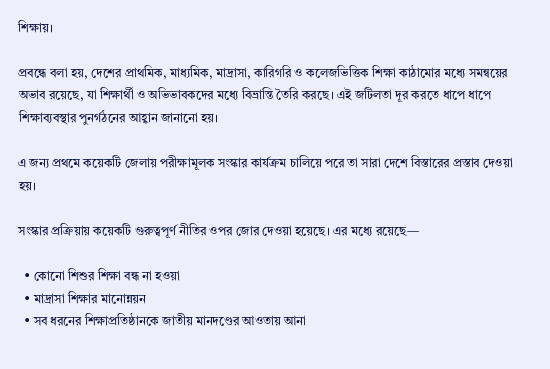শিক্ষায়।

প্রবন্ধে বলা হয়, দেশের প্রাথমিক, মাধ্যমিক, মাদ্রাসা, কারিগরি ও কলেজভিত্তিক শিক্ষা কাঠামোর মধ্যে সমন্বয়ের অভাব রয়েছে, যা শিক্ষার্থী ও অভিভাবকদের মধ্যে বিভ্রান্তি তৈরি করছে। এই জটিলতা দূর করতে ধাপে ধাপে শিক্ষাব্যবস্থার পুনর্গঠনের আহ্বান জানানো হয়।

এ জন্য প্রথমে কয়েকটি জেলায় পরীক্ষামূলক সংস্কার কার্যক্রম চালিয়ে পরে তা সারা দেশে বিস্তারের প্রস্তাব দেওয়া হয়।

সংস্কার প্রক্রিয়ায় কয়েকটি গুরুত্বপূর্ণ নীতির ওপর জোর দেওয়া হয়েছে। এর মধ্যে রয়েছে—

  • কোনো শিশুর শিক্ষা বন্ধ না হওয়া
  • মাদ্রাসা শিক্ষার মানোন্নয়ন
  • সব ধরনের শিক্ষাপ্রতিষ্ঠানকে জাতীয় মানদণ্ডের আওতায় আনা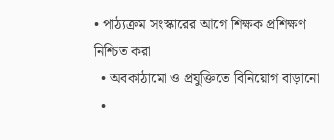• পাঠ্যক্রম সংস্কারের আগে শিক্ষক প্রশিক্ষণ নিশ্চিত করা
  • অবকাঠামো ও প্রযুক্তিতে বিনিয়োগ বাড়ানো
  •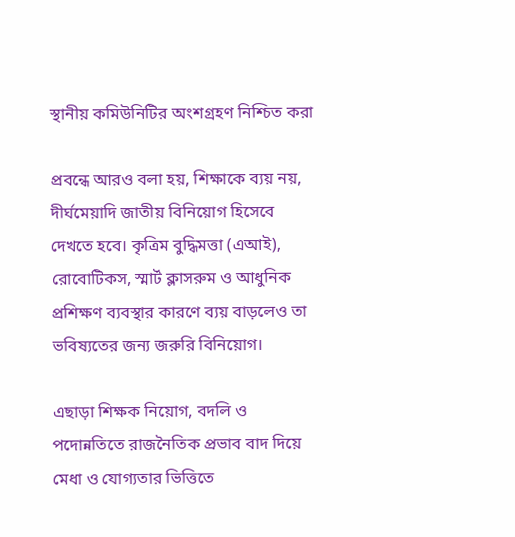স্থানীয় কমিউনিটির অংশগ্রহণ নিশ্চিত করা

প্রবন্ধে আরও বলা হয়, শিক্ষাকে ব্যয় নয়, দীর্ঘমেয়াদি জাতীয় বিনিয়োগ হিসেবে দেখতে হবে। কৃত্রিম বুদ্ধিমত্তা (এআই), রোবোটিকস, স্মার্ট ক্লাসরুম ও আধুনিক প্রশিক্ষণ ব্যবস্থার কারণে ব্যয় বাড়লেও তা ভবিষ্যতের জন্য জরুরি বিনিয়োগ।

এছাড়া শিক্ষক নিয়োগ, বদলি ও পদোন্নতিতে রাজনৈতিক প্রভাব বাদ দিয়ে মেধা ও যোগ্যতার ভিত্তিতে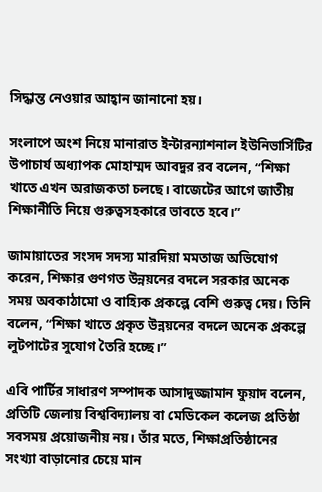সিদ্ধান্ত নেওয়ার আহ্বান জানানো হয়।

সংলাপে অংশ নিয়ে মানারাত ইন্টারন্যাশনাল ইউনিভার্সিটির উপাচার্য অধ্যাপক মোহাম্মদ আবদুর রব বলেন, “শিক্ষা খাতে এখন অরাজকতা চলছে। বাজেটের আগে জাতীয় শিক্ষানীতি নিয়ে গুরুত্বসহকারে ভাবতে হবে।”

জামায়াতের সংসদ সদস্য মারদিয়া মমতাজ অভিযোগ করেন, শিক্ষার গুণগত উন্নয়নের বদলে সরকার অনেক সময় অবকাঠামো ও বাহ্যিক প্রকল্পে বেশি গুরুত্ব দেয়। তিনি বলেন, “শিক্ষা খাতে প্রকৃত উন্নয়নের বদলে অনেক প্রকল্পে লুটপাটের সুযোগ তৈরি হচ্ছে।”

এবি পার্টির সাধারণ সম্পাদক আসাদুজ্জামান ফুয়াদ বলেন, প্রতিটি জেলায় বিশ্ববিদ্যালয় বা মেডিকেল কলেজ প্রতিষ্ঠা সবসময় প্রয়োজনীয় নয়। তাঁর মতে, শিক্ষাপ্রতিষ্ঠানের সংখ্যা বাড়ানোর চেয়ে মান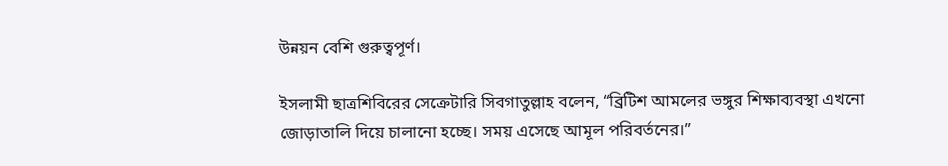উন্নয়ন বেশি গুরুত্বপূর্ণ।

ইসলামী ছাত্রশিবিরের সেক্রেটারি সিবগাতুল্লাহ বলেন, “ব্রিটিশ আমলের ভঙ্গুর শিক্ষাব্যবস্থা এখনো জোড়াতালি দিয়ে চালানো হচ্ছে। সময় এসেছে আমূল পরিবর্তনের।”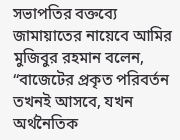সভাপতির বক্তব্যে জামায়াতের নায়েবে আমির মুজিবুর রহমান বলেন, “বাজেটের প্রকৃত পরিবর্তন তখনই আসবে, যখন অর্থনৈতিক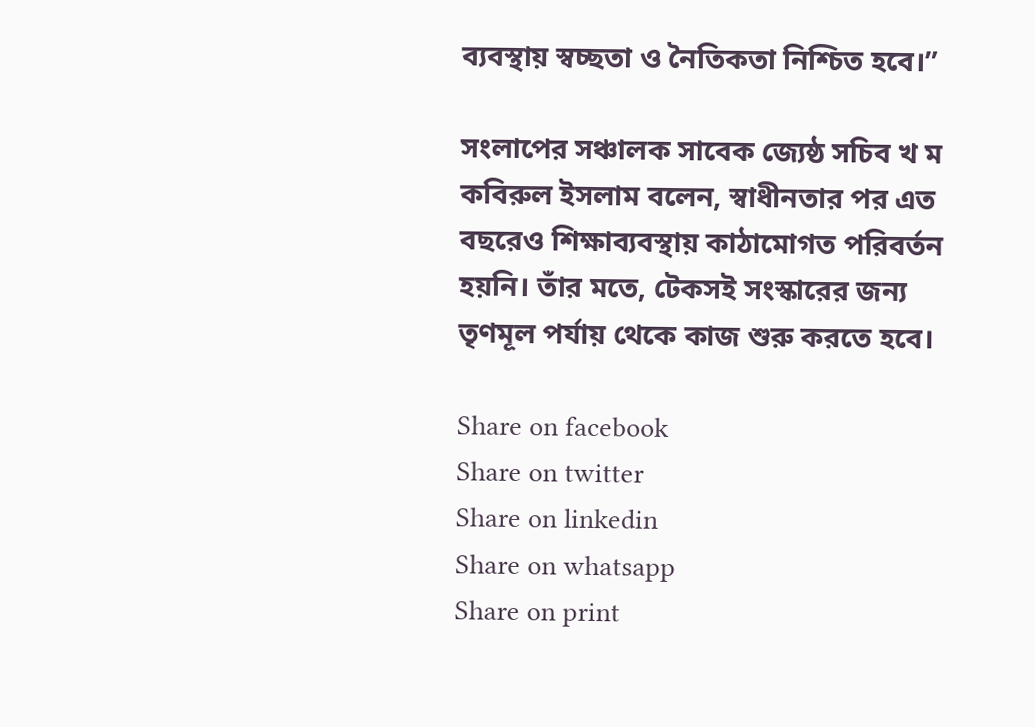ব্যবস্থায় স্বচ্ছতা ও নৈতিকতা নিশ্চিত হবে।”

সংলাপের সঞ্চালক সাবেক জ্যেষ্ঠ সচিব খ ম কবিরুল ইসলাম বলেন, স্বাধীনতার পর এত বছরেও শিক্ষাব্যবস্থায় কাঠামোগত পরিবর্তন হয়নি। তাঁর মতে, টেকসই সংস্কারের জন্য তৃণমূল পর্যায় থেকে কাজ শুরু করতে হবে।

Share on facebook
Share on twitter
Share on linkedin
Share on whatsapp
Share on print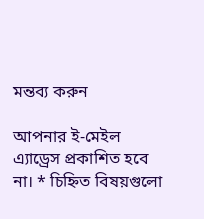মন্তব্য করুন

আপনার ই-মেইল এ্যাড্রেস প্রকাশিত হবে না। * চিহ্নিত বিষয়গুলো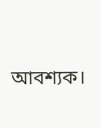আবশ্যক।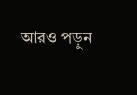আরও পড়ুন